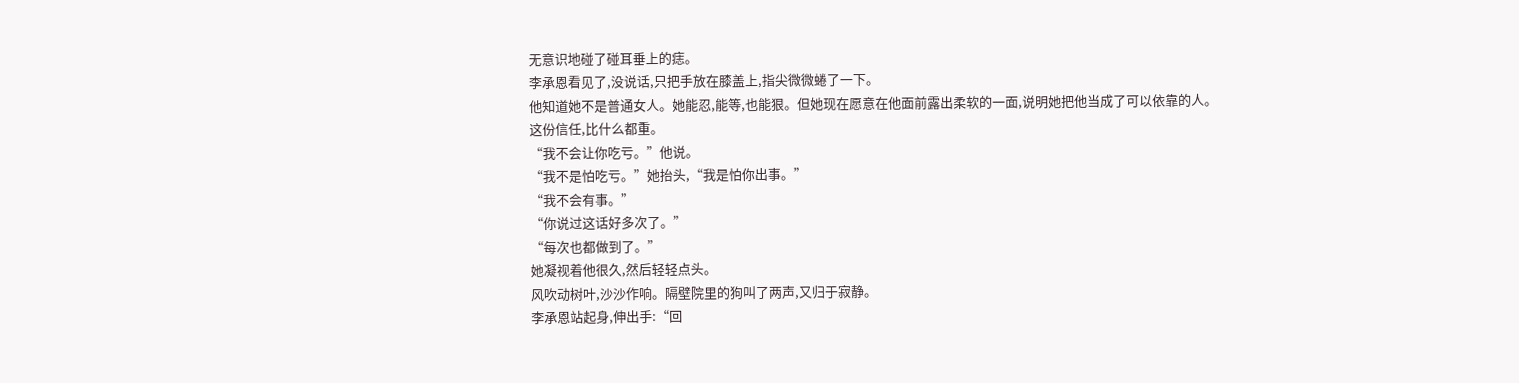无意识地碰了碰耳垂上的痣。
李承恩看见了,没说话,只把手放在膝盖上,指尖微微蜷了一下。
他知道她不是普通女人。她能忍,能等,也能狠。但她现在愿意在他面前露出柔软的一面,说明她把他当成了可以依靠的人。
这份信任,比什么都重。
“我不会让你吃亏。”他说。
“我不是怕吃亏。”她抬头,“我是怕你出事。”
“我不会有事。”
“你说过这话好多次了。”
“每次也都做到了。”
她凝视着他很久,然后轻轻点头。
风吹动树叶,沙沙作响。隔壁院里的狗叫了两声,又归于寂静。
李承恩站起身,伸出手:“回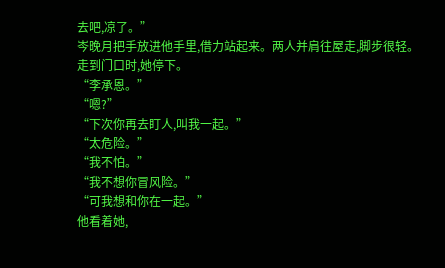去吧,凉了。”
岑晚月把手放进他手里,借力站起来。两人并肩往屋走,脚步很轻。
走到门口时,她停下。
“李承恩。”
“嗯?”
“下次你再去盯人,叫我一起。”
“太危险。”
“我不怕。”
“我不想你冒风险。”
“可我想和你在一起。”
他看着她,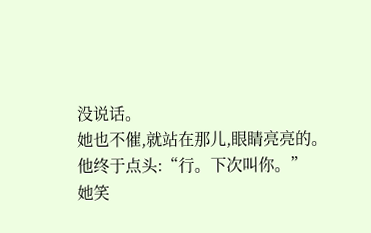没说话。
她也不催,就站在那儿,眼睛亮亮的。
他终于点头:“行。下次叫你。”
她笑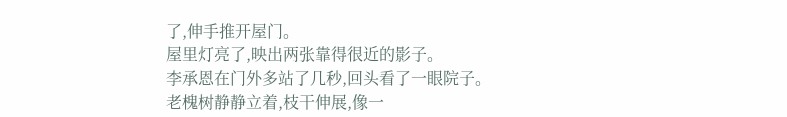了,伸手推开屋门。
屋里灯亮了,映出两张靠得很近的影子。
李承恩在门外多站了几秒,回头看了一眼院子。
老槐树静静立着,枝干伸展,像一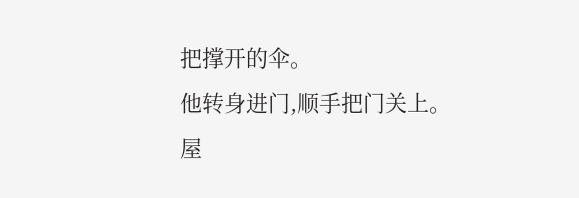把撑开的伞。
他转身进门,顺手把门关上。
屋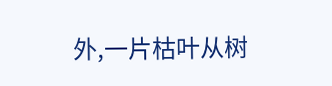外,一片枯叶从树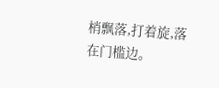梢飘落,打着旋,落在门槛边。